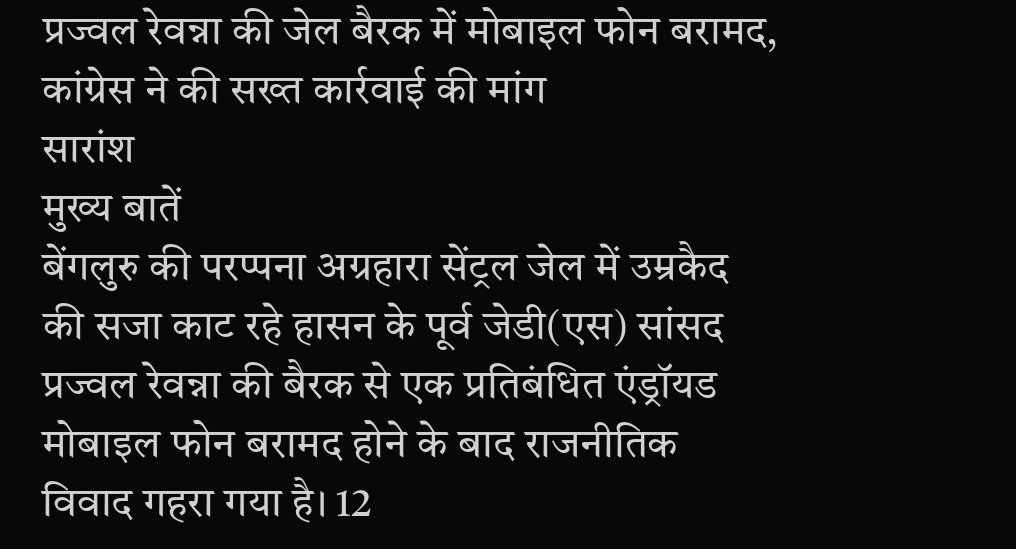प्रज्वल रेवन्ना की जेल बैरक में मोबाइल फोन बरामद, कांग्रेस ने की सख्त कार्रवाई की मांग
सारांश
मुख्य बातें
बेंगलुरु की परप्पना अग्रहारा सेंट्रल जेल में उम्रकैद की सजा काट रहे हासन के पूर्व जेडी(एस) सांसद प्रज्वल रेवन्ना की बैरक से एक प्रतिबंधित एंड्रॉयड मोबाइल फोन बरामद होने के बाद राजनीतिक विवाद गहरा गया है। 12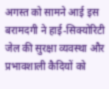अगस्त को सामने आई इस बरामदगी ने हाई-सिक्योरिटी जेल की सुरक्षा व्यवस्था और प्रभावशाली कैदियों को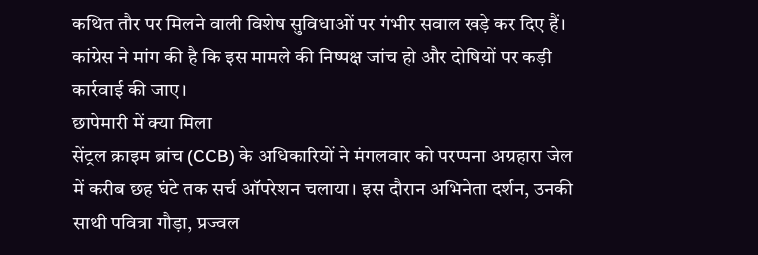कथित तौर पर मिलने वाली विशेष सुविधाओं पर गंभीर सवाल खड़े कर दिए हैं। कांग्रेस ने मांग की है कि इस मामले की निष्पक्ष जांच हो और दोषियों पर कड़ी कार्रवाई की जाए।
छापेमारी में क्या मिला
सेंट्रल क्राइम ब्रांच (CCB) के अधिकारियों ने मंगलवार को परप्पना अग्रहारा जेल में करीब छह घंटे तक सर्च ऑपरेशन चलाया। इस दौरान अभिनेता दर्शन, उनकी साथी पवित्रा गौड़ा, प्रज्वल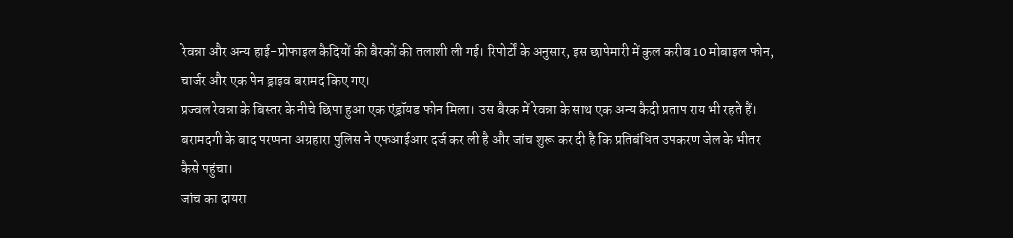रेवन्ना और अन्य हाई-प्रोफाइल कैदियों की बैरकों की तलाशी ली गई। रिपोर्टों के अनुसार, इस छापेमारी में कुल करीब 10 मोबाइल फोन, चार्जर और एक पेन ड्राइव बरामद किए गए।
प्रज्वल रेवन्ना के बिस्तर के नीचे छिपा हुआ एक एंड्रॉयड फोन मिला। उस बैरक में रेवन्ना के साथ एक अन्य कैदी प्रताप राय भी रहते हैं। बरामदगी के बाद परप्पना अग्रहारा पुलिस ने एफआईआर दर्ज कर ली है और जांच शुरू कर दी है कि प्रतिबंधित उपकरण जेल के भीतर कैसे पहुंचा।
जांच का दायरा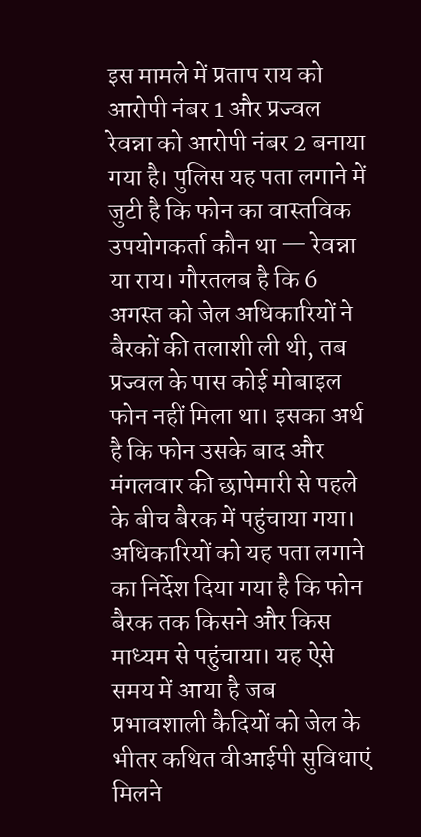इस मामले में प्रताप राय को आरोपी नंबर 1 और प्रज्वल रेवन्ना को आरोपी नंबर 2 बनाया गया है। पुलिस यह पता लगाने में जुटी है कि फोन का वास्तविक उपयोगकर्ता कौन था — रेवन्ना या राय। गौरतलब है कि 6 अगस्त को जेल अधिकारियों ने बैरकों की तलाशी ली थी, तब प्रज्वल के पास कोई मोबाइल फोन नहीं मिला था। इसका अर्थ है कि फोन उसके बाद और मंगलवार की छापेमारी से पहले के बीच बैरक में पहुंचाया गया।
अधिकारियों को यह पता लगाने का निर्देश दिया गया है कि फोन बैरक तक किसने और किस माध्यम से पहुंचाया। यह ऐसे समय में आया है जब प्रभावशाली कैदियों को जेल के भीतर कथित वीआईपी सुविधाएं मिलने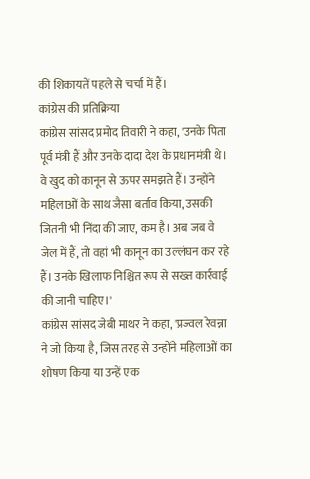की शिकायतें पहले से चर्चा में हैं।
कांग्रेस की प्रतिक्रिया
कांग्रेस सांसद प्रमोद तिवारी ने कहा, 'उनके पिता पूर्व मंत्री हैं और उनके दादा देश के प्रधानमंत्री थे। वे खुद को कानून से ऊपर समझते हैं। उन्होंने महिलाओं के साथ जैसा बर्ताव किया, उसकी जितनी भी निंदा की जाए, कम है। अब जब वे जेल में हैं, तो वहां भी कानून का उल्लंघन कर रहे हैं। उनके खिलाफ निश्चित रूप से सख्त कार्रवाई की जानी चाहिए।'
कांग्रेस सांसद जेबी माथर ने कहा, 'प्रज्वल रेवन्ना ने जो किया है, जिस तरह से उन्होंने महिलाओं का शोषण किया या उन्हें एक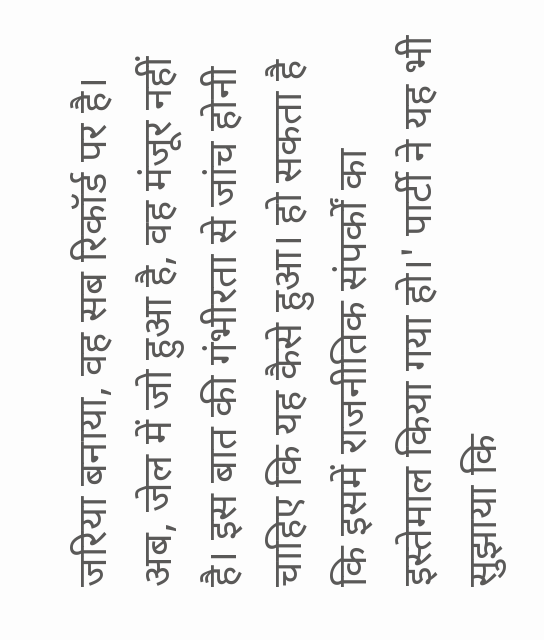जरिया बनाया, वह सब रिकॉर्ड पर है। अब, जेल में जो हुआ है, वह मंजूर नहीं है। इस बात की गंभीरता से जांच होनी चाहिए कि यह कैसे हुआ। हो सकता है कि इसमें राजनीतिक संपर्कों का इस्तेमाल किया गया हो।' पार्टी ने यह भी सुझाया कि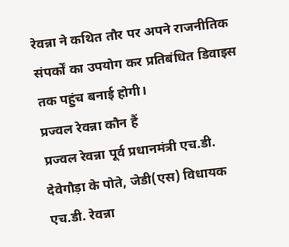रेवन्ना ने कथित तौर पर अपने राजनीतिक संपर्कों का उपयोग कर प्रतिबंधित डिवाइस तक पहुंच बनाई होगी।
प्रज्वल रेवन्ना कौन हैं
प्रज्वल रेवन्ना पूर्व प्रधानमंत्री एच.डी. देवेगौड़ा के पोते, जेडी(एस) विधायक एच.डी. रेवन्ना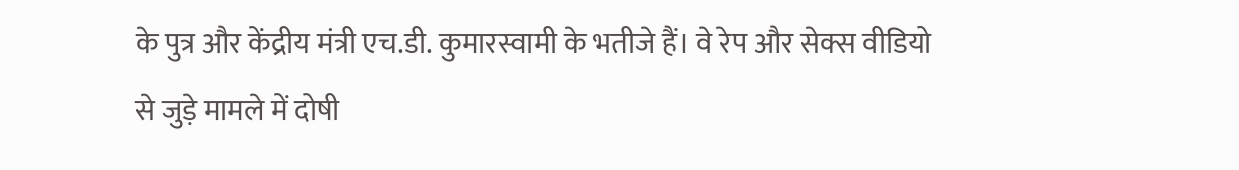के पुत्र और केंद्रीय मंत्री एच.डी. कुमारस्वामी के भतीजे हैं। वे रेप और सेक्स वीडियो से जुड़े मामले में दोषी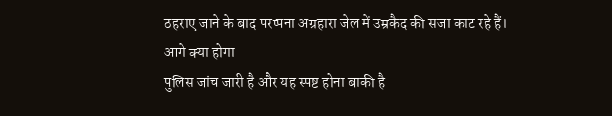ठहराए जाने के बाद परप्पना अग्रहारा जेल में उम्रकैद की सजा काट रहे हैं।
आगे क्या होगा
पुलिस जांच जारी है और यह स्पष्ट होना बाकी है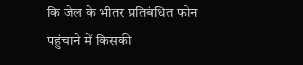कि जेल के भीतर प्रतिबंधित फोन पहुंचाने में किसकी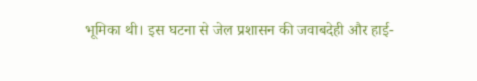भूमिका थी। इस घटना से जेल प्रशासन की जवाबदेही और हाई-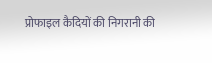प्रोफाइल कैदियों की निगरानी की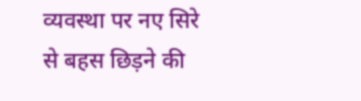व्यवस्था पर नए सिरे से बहस छिड़ने की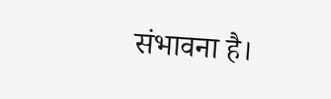संभावना है।